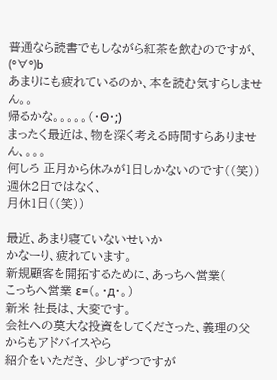普通なら読書でもしながら紅茶を飲むのですが、
(°∀°)b
あまりにも疲れているのか、本を読む気すらしません。。
帰るかな。。。。。(・Θ・;)
まったく最近は、物を深く考える時間すらありません、。。。
何しろ 正月から休みが1日しかないのです((笑))
週休2日ではなく、
月休1日((笑))

最近、あまり寝ていないせいか
かなーり、疲れています。
新規顧客を開拓するために、あっちへ営業(
こっちへ営業 ε=(。・д・。)
新米 社長は、大変です。
会社への莫大な投資をしてくださった、義理の父からもアドバイスやら
紹介をいただき、 少しずつですが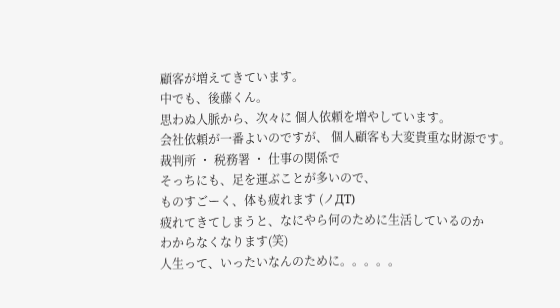顧客が増えてきています。
中でも、後藤くん。
思わぬ人脈から、次々に 個人依頼を増やしています。
会社依頼が一番よいのですが、 個人顧客も大変貴重な財源です。
裁判所 ・ 税務署 ・ 仕事の関係で
そっちにも、足を運ぶことが多いので、
ものすごーく、体も疲れます (ノДT)
疲れてきてしまうと、なにやら何のために生活しているのか
わからなくなります(笑)
人生って、いったいなんのために。。。。。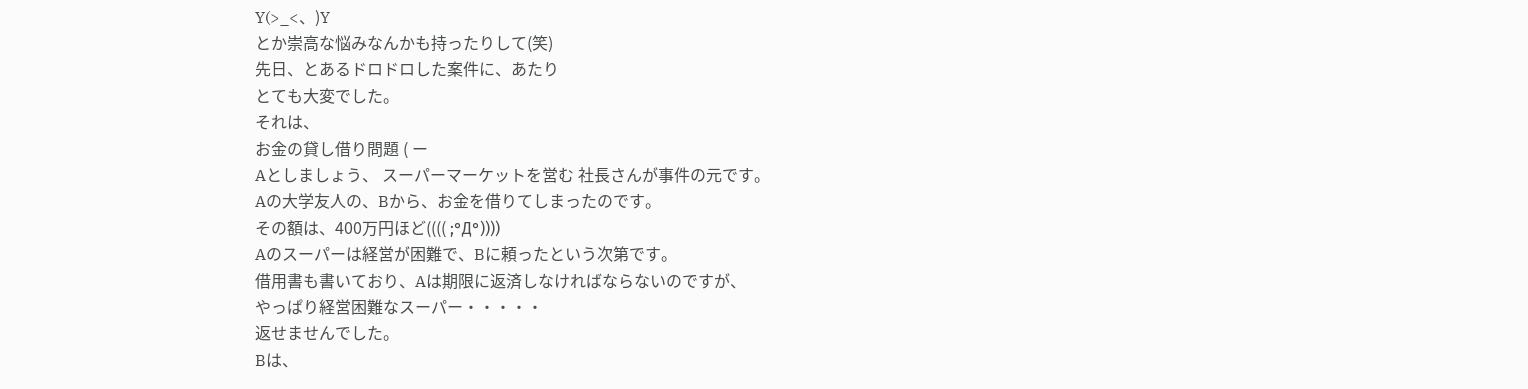Y(>_<、)Y
とか崇高な悩みなんかも持ったりして(笑)
先日、とあるドロドロした案件に、あたり
とても大変でした。
それは、
お金の貸し借り問題 ( ー
Aとしましょう、 スーパーマーケットを営む 社長さんが事件の元です。
Aの大学友人の、Bから、お金を借りてしまったのです。
その額は、400万円ほど(((( ;°Д°))))
Aのスーパーは経営が困難で、Bに頼ったという次第です。
借用書も書いており、Aは期限に返済しなければならないのですが、
やっぱり経営困難なスーパー・・・・・
返せませんでした。
Bは、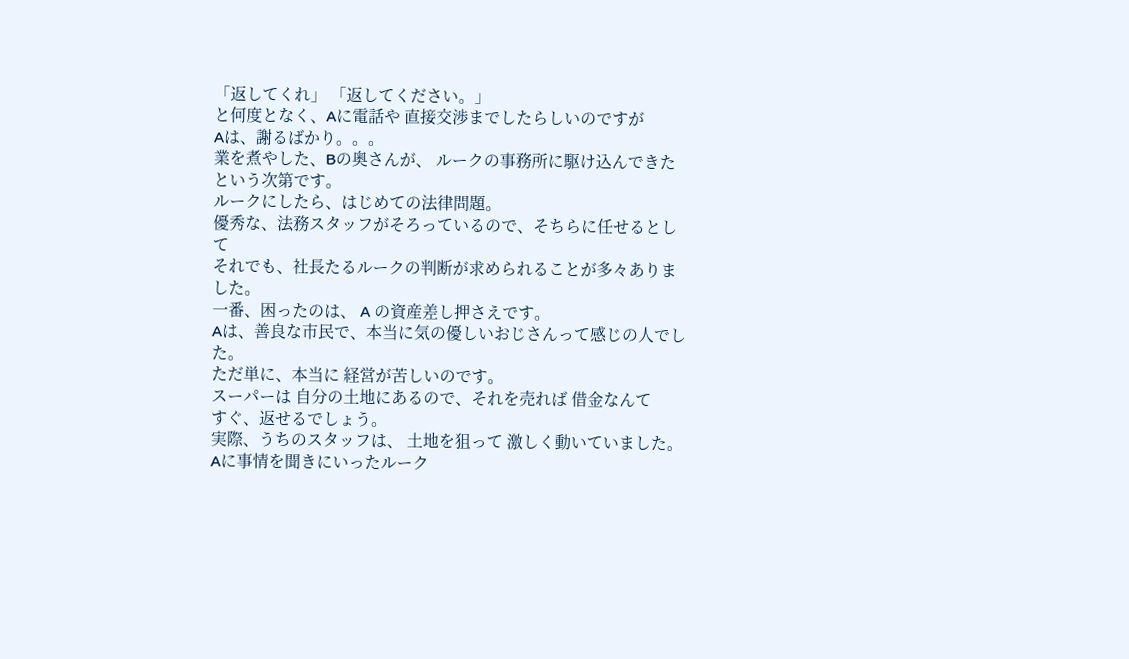「返してくれ」 「返してください。」
と何度となく、Aに電話や 直接交渉までしたらしいのですが
Aは、謝るばかり。。。
業を煮やした、Bの奥さんが、 ルークの事務所に駆け込んできたという次第です。
ルークにしたら、はじめての法律問題。
優秀な、法務スタッフがそろっているので、そちらに任せるとして
それでも、社長たるルークの判断が求められることが多々ありました。
一番、困ったのは、 A の資産差し押さえです。
Aは、善良な市民で、本当に気の優しいおじさんって感じの人でした。
ただ単に、本当に 経営が苦しいのです。
スーパーは 自分の土地にあるので、それを売れば 借金なんて
すぐ、返せるでしょう。
実際、うちのスタッフは、 土地を狙って 激しく動いていました。
Aに事情を聞きにいったルーク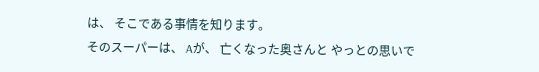は、 そこである事情を知ります。
そのスーパーは、 Aが、 亡くなった奥さんと やっとの思いで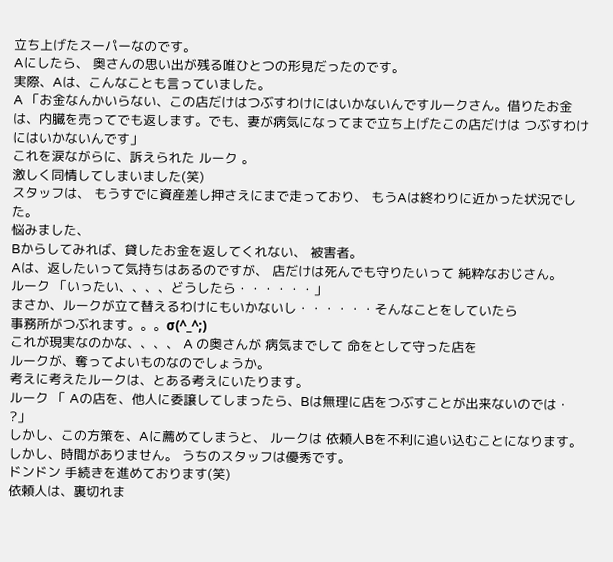立ち上げたスーパーなのです。
Aにしたら、 奥さんの思い出が残る唯ひとつの形見だったのです。
実際、Aは、こんなことも言っていました。
A 「お金なんかいらない、この店だけはつぶすわけにはいかないんですルークさん。借りたお金は、内臓を売ってでも返します。でも、妻が病気になってまで立ち上げたこの店だけは つぶすわけにはいかないんです」
これを涙ながらに、訴えられた ルーク 。
激しく同情してしまいました(笑)
スタッフは、 もうすでに資産差し押さえにまで走っており、 もうAは終わりに近かった状況でした。
悩みました、
Bからしてみれば、貸したお金を返してくれない、 被害者。
Aは、返したいって気持ちはあるのですが、 店だけは死んでも守りたいって 純粋なおじさん。
ルーク 「いったい、、、、どうしたら・・・・・・」
まさか、ルークが立て替えるわけにもいかないし・・・・・・そんなことをしていたら
事務所がつぶれます。。。σ(^_^;)
これが現実なのかな、、、、 A の奥さんが 病気までして 命をとして守った店を
ルークが、奪ってよいものなのでしょうか。
考えに考えたルークは、とある考えにいたります。
ルーク 「 Aの店を、他人に委譲してしまったら、Bは無理に店をつぶすことが出来ないのでは・ ?」
しかし、この方策を、Aに薦めてしまうと、 ルークは 依頼人Bを不利に追い込むことになります。
しかし、時間がありません。 うちのスタッフは優秀です。
ドンドン 手続きを進めております(笑)
依頼人は、裏切れま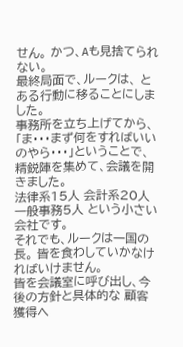せん。 かつ、Aも見捨てられない。
最終局面で、ルークは、 とある行動に移ることにしました。
事務所を立ち上げてから、
「ま・・・まず何をすればいいのやら・・・」ということで、
精鋭陣を集めて、会議を開きました。
法律系15人 会計系20人 一般事務5人 という小さい会社です。
それでも、ルークは一国の長。 皆を食わしていかなければいけません。
皆を会議室に呼び出し、今後の方針と具体的な 顧客獲得へ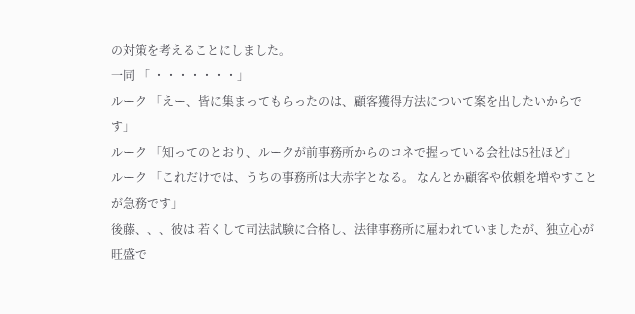の対策を考えることにしました。
一同 「 ・・・・・・・」
ルーク 「えー、皆に集まってもらったのは、顧客獲得方法について案を出したいからです」
ルーク 「知ってのとおり、ルークが前事務所からのコネで握っている会社は5社ほど」
ルーク 「これだけでは、うちの事務所は大赤字となる。 なんとか顧客や依頼を増やすことが急務です」
後藤、、、彼は 若くして司法試験に合格し、法律事務所に雇われていましたが、独立心が旺盛で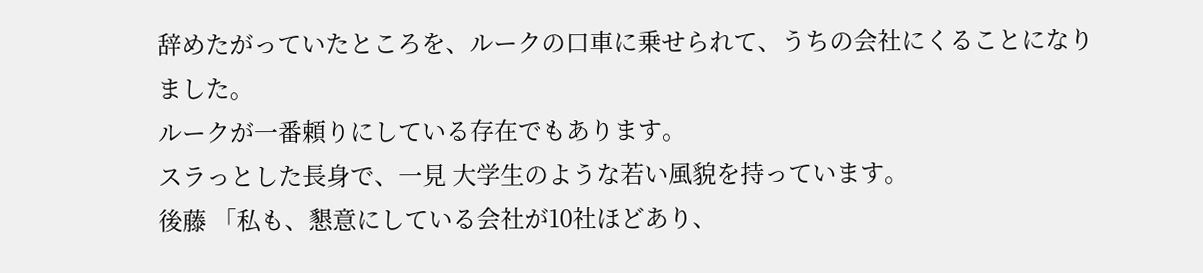辞めたがっていたところを、ルークの口車に乗せられて、うちの会社にくることになりました。
ルークが一番頼りにしている存在でもあります。
スラっとした長身で、一見 大学生のような若い風貌を持っています。
後藤 「私も、懇意にしている会社が10社ほどあり、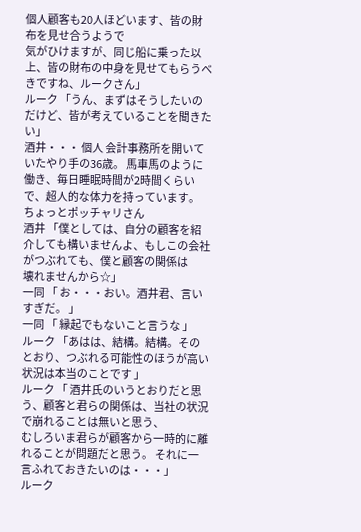個人顧客も20人ほどいます、皆の財布を見せ合うようで
気がひけますが、同じ船に乗った以上、皆の財布の中身を見せてもらうべきですね、ルークさん」
ルーク 「うん、まずはそうしたいのだけど、皆が考えていることを聞きたい」
酒井・・・ 個人 会計事務所を開いていたやり手の36歳。 馬車馬のように働き、毎日睡眠時間が2時間くらいで、超人的な体力を持っています。 ちょっとポッチャリさん
酒井 「僕としては、自分の顧客を紹介しても構いませんよ、もしこの会社がつぶれても、僕と顧客の関係は
壊れませんから☆」
一同 「 お・・・おい。酒井君、言いすぎだ。 」
一同 「 縁起でもないこと言うな 」
ルーク 「あはは、結構。結構。そのとおり、つぶれる可能性のほうが高い状況は本当のことです 」
ルーク 「 酒井氏のいうとおりだと思う、顧客と君らの関係は、当社の状況で崩れることは無いと思う、
むしろいま君らが顧客から一時的に離れることが問題だと思う。 それに一言ふれておきたいのは・・・」
ルーク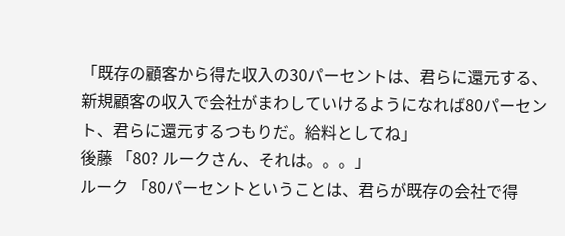「既存の顧客から得た収入の30パーセントは、君らに還元する、新規顧客の収入で会社がまわしていけるようになれば80パーセント、君らに還元するつもりだ。給料としてね」
後藤 「80? ルークさん、それは。。。」
ルーク 「80パーセントということは、君らが既存の会社で得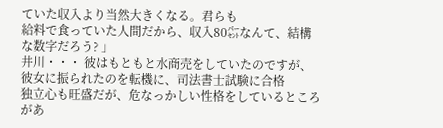ていた収入より当然大きくなる。君らも
給料で食っていた人間だから、収入80㌫なんて、結構な数字だろう? 」
井川・・・ 彼はもともと水商売をしていたのですが、彼女に振られたのを転機に、司法書士試験に合格
独立心も旺盛だが、危なっかしい性格をしているところがあ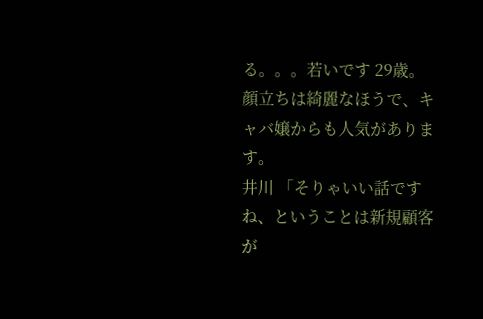る。。。若いです 29歳。
顔立ちは綺麗なほうで、キャバ嬢からも人気があります。
井川 「そりゃいい話ですね、ということは新規顧客が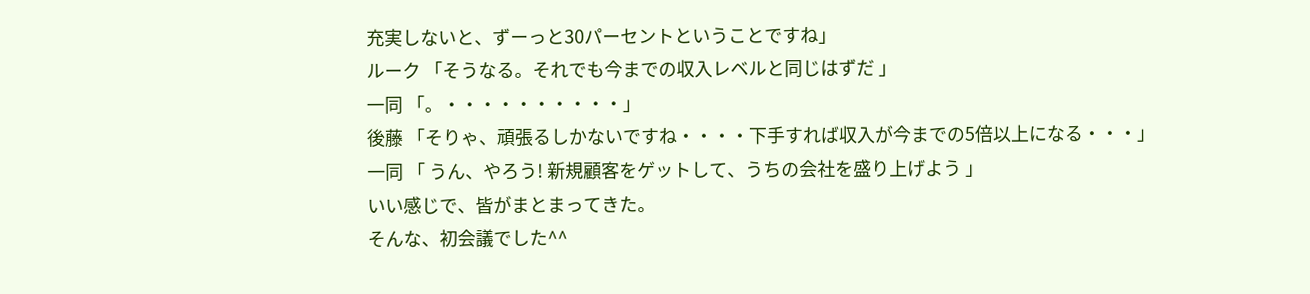充実しないと、ずーっと30パーセントということですね」
ルーク 「そうなる。それでも今までの収入レベルと同じはずだ 」
一同 「。・・・・・・・・・・」
後藤 「そりゃ、頑張るしかないですね・・・・下手すれば収入が今までの5倍以上になる・・・」
一同 「 うん、やろう! 新規顧客をゲットして、うちの会社を盛り上げよう 」
いい感じで、皆がまとまってきた。
そんな、初会議でした^^